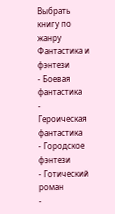Выбрать книгу по жанру
Фантастика и фэнтези
- Боевая фантастика
- Героическая фантастика
- Городское фэнтези
- Готический роман
-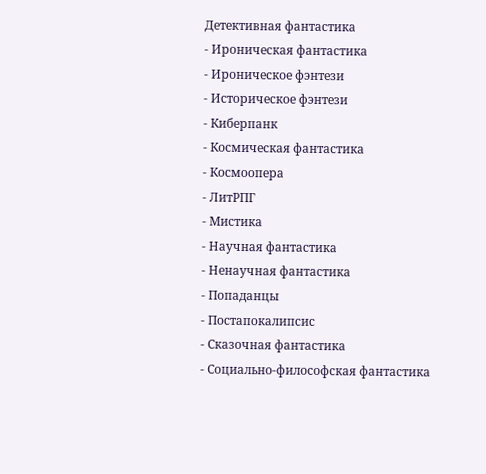Детективная фантастика
- Ироническая фантастика
- Ироническое фэнтези
- Историческое фэнтези
- Киберпанк
- Космическая фантастика
- Космоопера
- ЛитРПГ
- Мистика
- Научная фантастика
- Ненаучная фантастика
- Попаданцы
- Постапокалипсис
- Сказочная фантастика
- Социально-философская фантастика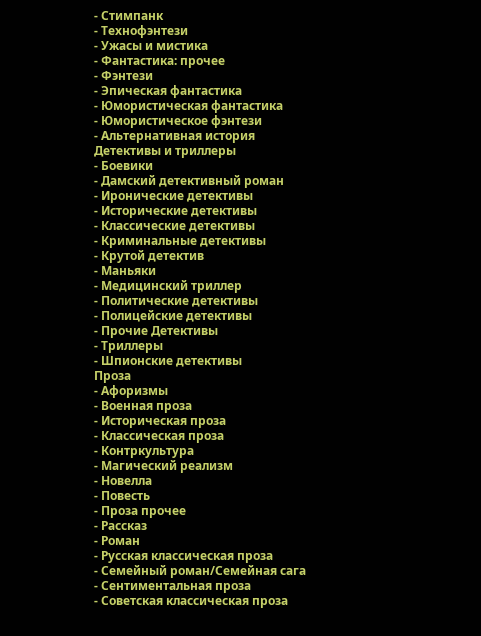- Стимпанк
- Технофэнтези
- Ужасы и мистика
- Фантастика: прочее
- Фэнтези
- Эпическая фантастика
- Юмористическая фантастика
- Юмористическое фэнтези
- Альтернативная история
Детективы и триллеры
- Боевики
- Дамский детективный роман
- Иронические детективы
- Исторические детективы
- Классические детективы
- Криминальные детективы
- Крутой детектив
- Маньяки
- Медицинский триллер
- Политические детективы
- Полицейские детективы
- Прочие Детективы
- Триллеры
- Шпионские детективы
Проза
- Афоризмы
- Военная проза
- Историческая проза
- Классическая проза
- Контркультура
- Магический реализм
- Новелла
- Повесть
- Проза прочее
- Рассказ
- Роман
- Русская классическая проза
- Семейный роман/Семейная сага
- Сентиментальная проза
- Советская классическая проза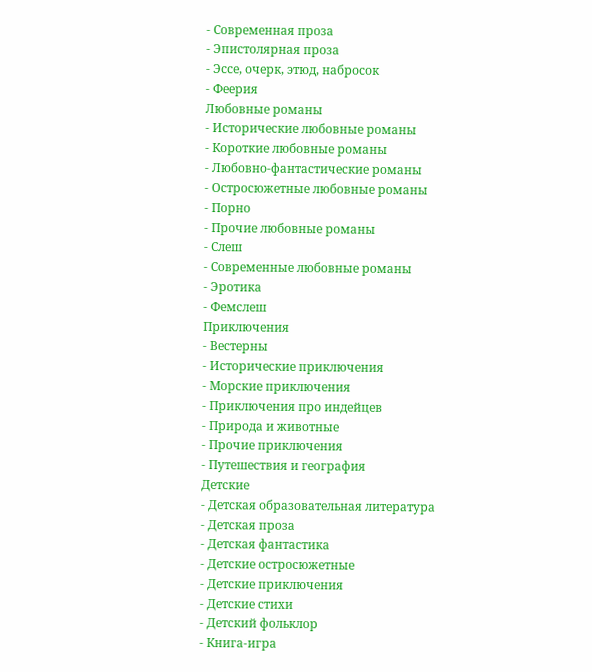- Современная проза
- Эпистолярная проза
- Эссе, очерк, этюд, набросок
- Феерия
Любовные романы
- Исторические любовные романы
- Короткие любовные романы
- Любовно-фантастические романы
- Остросюжетные любовные романы
- Порно
- Прочие любовные романы
- Слеш
- Современные любовные романы
- Эротика
- Фемслеш
Приключения
- Вестерны
- Исторические приключения
- Морские приключения
- Приключения про индейцев
- Природа и животные
- Прочие приключения
- Путешествия и география
Детские
- Детская образовательная литература
- Детская проза
- Детская фантастика
- Детские остросюжетные
- Детские приключения
- Детские стихи
- Детский фольклор
- Книга-игра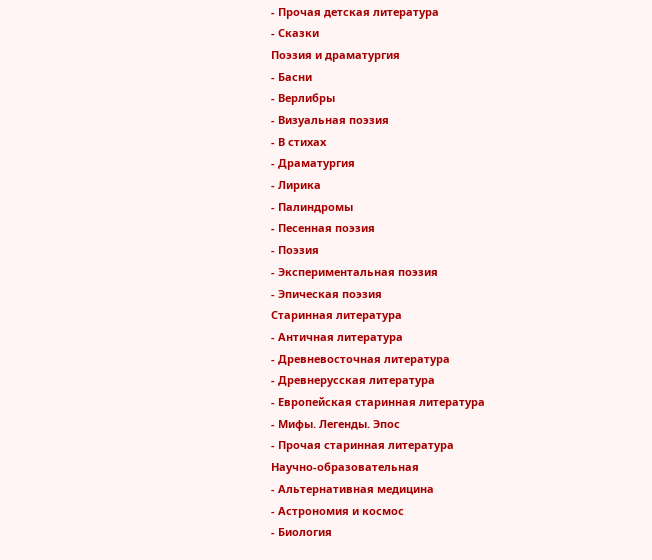- Прочая детская литература
- Сказки
Поэзия и драматургия
- Басни
- Верлибры
- Визуальная поэзия
- В стихах
- Драматургия
- Лирика
- Палиндромы
- Песенная поэзия
- Поэзия
- Экспериментальная поэзия
- Эпическая поэзия
Старинная литература
- Античная литература
- Древневосточная литература
- Древнерусская литература
- Европейская старинная литература
- Мифы. Легенды. Эпос
- Прочая старинная литература
Научно-образовательная
- Альтернативная медицина
- Астрономия и космос
- Биология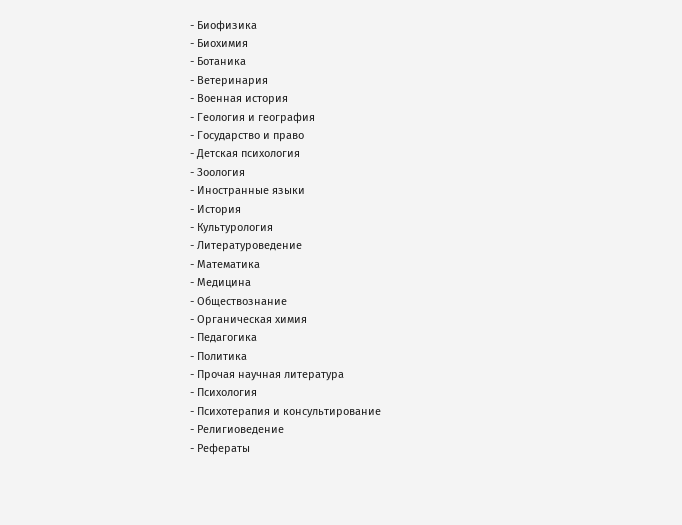- Биофизика
- Биохимия
- Ботаника
- Ветеринария
- Военная история
- Геология и география
- Государство и право
- Детская психология
- Зоология
- Иностранные языки
- История
- Культурология
- Литературоведение
- Математика
- Медицина
- Обществознание
- Органическая химия
- Педагогика
- Политика
- Прочая научная литература
- Психология
- Психотерапия и консультирование
- Религиоведение
- Рефераты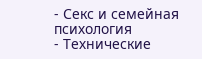- Секс и семейная психология
- Технические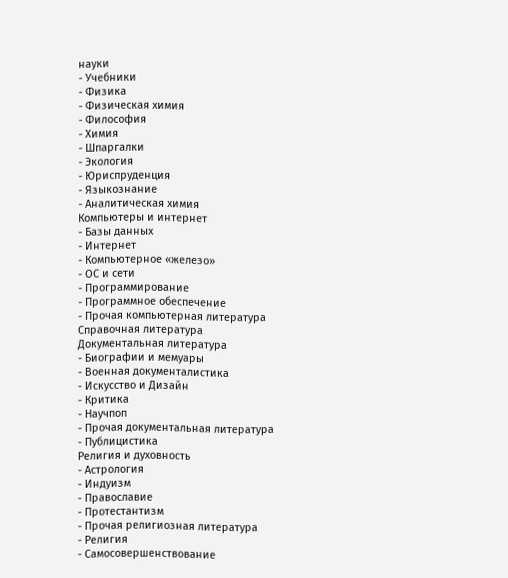науки
- Учебники
- Физика
- Физическая химия
- Философия
- Химия
- Шпаргалки
- Экология
- Юриспруденция
- Языкознание
- Аналитическая химия
Компьютеры и интернет
- Базы данных
- Интернет
- Компьютерное «железо»
- ОС и сети
- Программирование
- Программное обеспечение
- Прочая компьютерная литература
Справочная литература
Документальная литература
- Биографии и мемуары
- Военная документалистика
- Искусство и Дизайн
- Критика
- Научпоп
- Прочая документальная литература
- Публицистика
Религия и духовность
- Астрология
- Индуизм
- Православие
- Протестантизм
- Прочая религиозная литература
- Религия
- Самосовершенствование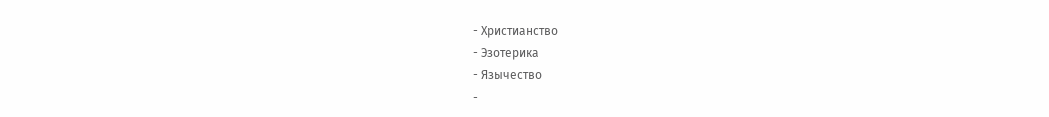- Христианство
- Эзотерика
- Язычество
-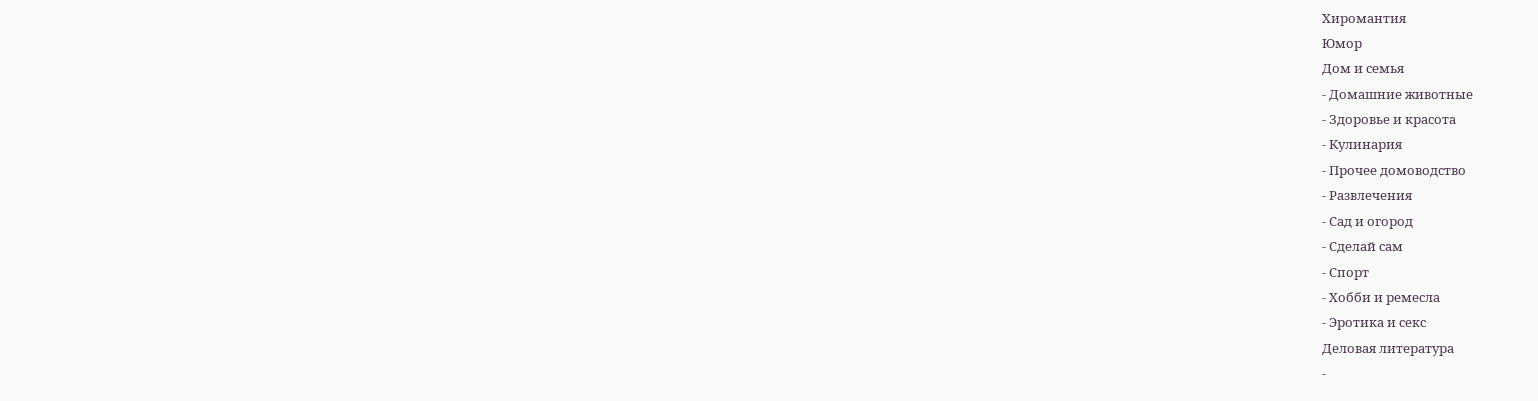Хиромантия
Юмор
Дом и семья
- Домашние животные
- Здоровье и красота
- Кулинария
- Прочее домоводство
- Развлечения
- Сад и огород
- Сделай сам
- Спорт
- Хобби и ремесла
- Эротика и секс
Деловая литература
-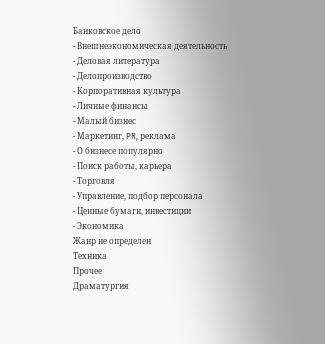Банковское дело
- Внешнеэкономическая деятельность
- Деловая литература
- Делопроизводство
- Корпоративная культура
- Личные финансы
- Малый бизнес
- Маркетинг, PR, реклама
- О бизнесе популярно
- Поиск работы, карьера
- Торговля
- Управление, подбор персонала
- Ценные бумаги, инвестиции
- Экономика
Жанр не определен
Техника
Прочее
Драматургия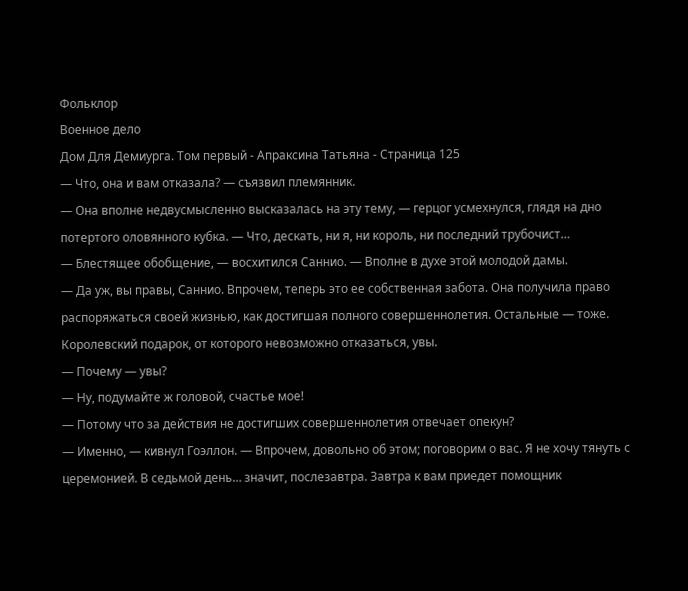Фольклор
Военное дело
Дом Для Демиурга. Том первый - Апраксина Татьяна - Страница 125
— Что, она и вам отказала? — съязвил племянник.
— Она вполне недвусмысленно высказалась на эту тему, — герцог усмехнулся, глядя на дно потертого оловянного кубка. — Что, дескать, ни я, ни король, ни последний трубочист…
— Блестящее обобщение, — восхитился Саннио. — Вполне в духе этой молодой дамы.
— Да уж, вы правы, Саннио. Впрочем, теперь это ее собственная забота. Она получила право распоряжаться своей жизнью, как достигшая полного совершеннолетия. Остальные — тоже. Королевский подарок, от которого невозможно отказаться, увы.
— Почему — увы?
— Ну, подумайте ж головой, счастье мое!
— Потому что за действия не достигших совершеннолетия отвечает опекун?
— Именно, — кивнул Гоэллон. — Впрочем, довольно об этом; поговорим о вас. Я не хочу тянуть с церемонией. В седьмой день… значит, послезавтра. Завтра к вам приедет помощник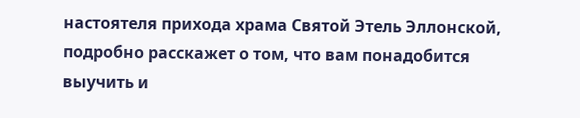настоятеля прихода храма Святой Этель Эллонской, подробно расскажет о том, что вам понадобится выучить и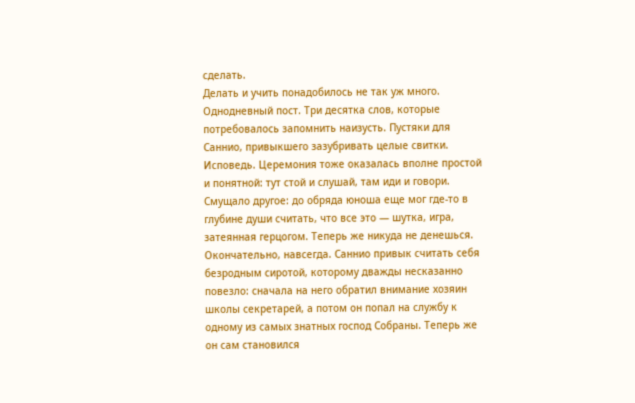сделать.
Делать и учить понадобилось не так уж много. Однодневный пост. Три десятка слов, которые потребовалось запомнить наизусть. Пустяки для Саннио, привыкшего зазубривать целые свитки. Исповедь. Церемония тоже оказалась вполне простой и понятной: тут стой и слушай, там иди и говори. Смущало другое: до обряда юноша еще мог где-то в глубине души считать, что все это — шутка, игра, затеянная герцогом. Теперь же никуда не денешься. Окончательно, навсегда. Саннио привык считать себя безродным сиротой, которому дважды несказанно повезло: сначала на него обратил внимание хозяин школы секретарей, а потом он попал на службу к одному из самых знатных господ Собраны. Теперь же он сам становился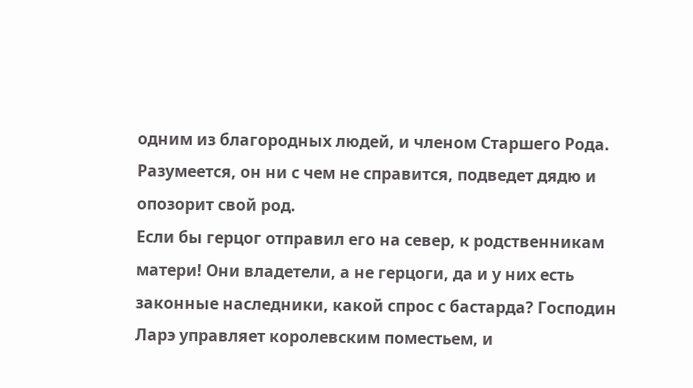одним из благородных людей, и членом Старшего Рода. Разумеется, он ни с чем не справится, подведет дядю и опозорит свой род.
Если бы герцог отправил его на север, к родственникам матери! Они владетели, а не герцоги, да и у них есть законные наследники, какой спрос с бастарда? Господин Ларэ управляет королевским поместьем, и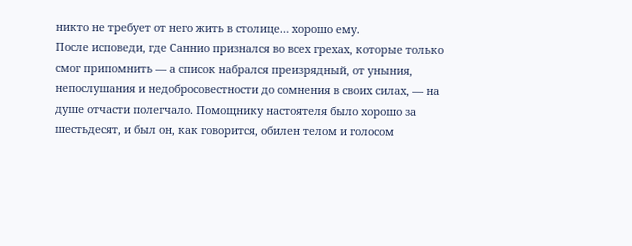никто не требует от него жить в столице… хорошо ему.
После исповеди, где Саннио признался во всех грехах, которые только смог припомнить — а список набрался преизрядный, от уныния, непослушания и недобросовестности до сомнения в своих силах, — на душе отчасти полегчало. Помощнику настоятеля было хорошо за шестьдесят, и был он, как говорится, обилен телом и голосом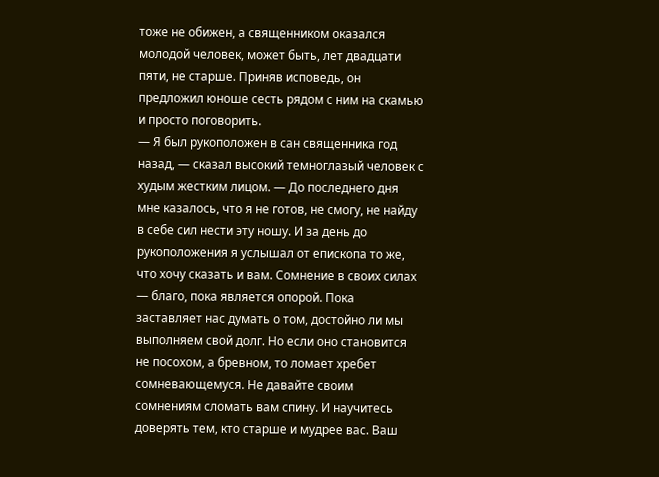тоже не обижен, а священником оказался молодой человек, может быть, лет двадцати пяти, не старше. Приняв исповедь, он предложил юноше сесть рядом с ним на скамью и просто поговорить.
— Я был рукоположен в сан священника год назад, — сказал высокий темноглазый человек с худым жестким лицом. — До последнего дня мне казалось, что я не готов, не смогу, не найду в себе сил нести эту ношу. И за день до рукоположения я услышал от епископа то же, что хочу сказать и вам. Сомнение в своих силах — благо, пока является опорой. Пока заставляет нас думать о том, достойно ли мы выполняем свой долг. Но если оно становится не посохом, а бревном, то ломает хребет сомневающемуся. Не давайте своим сомнениям сломать вам спину. И научитесь доверять тем, кто старше и мудрее вас. Ваш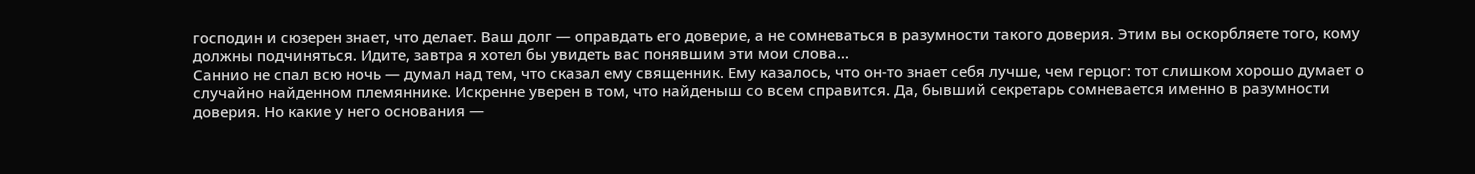господин и сюзерен знает, что делает. Ваш долг — оправдать его доверие, а не сомневаться в разумности такого доверия. Этим вы оскорбляете того, кому должны подчиняться. Идите, завтра я хотел бы увидеть вас понявшим эти мои слова…
Саннио не спал всю ночь — думал над тем, что сказал ему священник. Ему казалось, что он-то знает себя лучше, чем герцог: тот слишком хорошо думает о случайно найденном племяннике. Искренне уверен в том, что найденыш со всем справится. Да, бывший секретарь сомневается именно в разумности доверия. Но какие у него основания —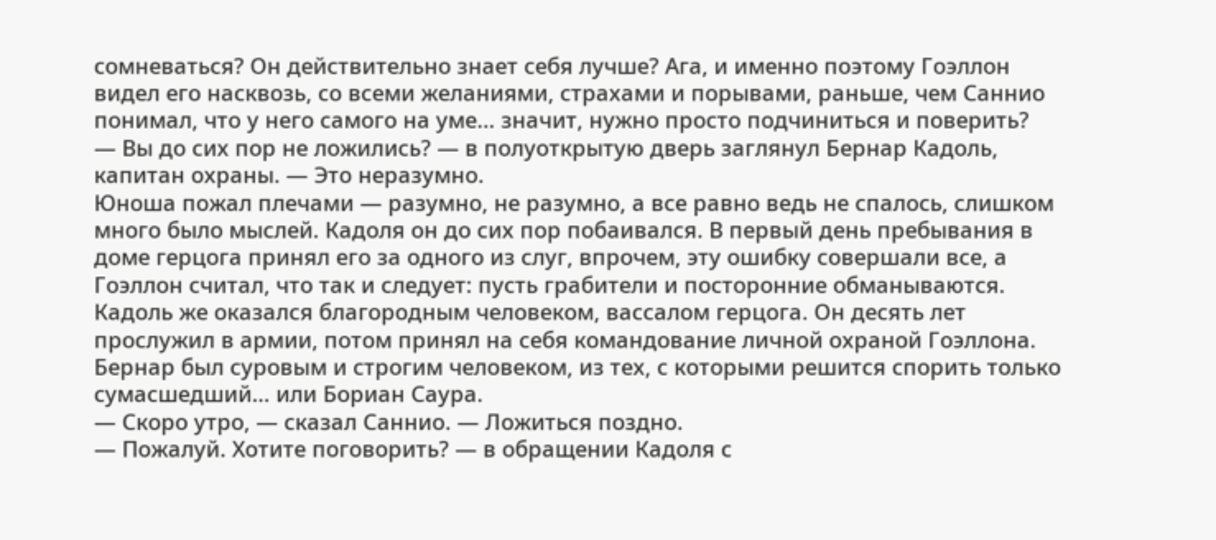сомневаться? Он действительно знает себя лучше? Ага, и именно поэтому Гоэллон видел его насквозь, со всеми желаниями, страхами и порывами, раньше, чем Саннио понимал, что у него самого на уме… значит, нужно просто подчиниться и поверить?
— Вы до сих пор не ложились? — в полуоткрытую дверь заглянул Бернар Кадоль, капитан охраны. — Это неразумно.
Юноша пожал плечами — разумно, не разумно, а все равно ведь не спалось, слишком много было мыслей. Кадоля он до сих пор побаивался. В первый день пребывания в доме герцога принял его за одного из слуг, впрочем, эту ошибку совершали все, а Гоэллон считал, что так и следует: пусть грабители и посторонние обманываются. Кадоль же оказался благородным человеком, вассалом герцога. Он десять лет прослужил в армии, потом принял на себя командование личной охраной Гоэллона. Бернар был суровым и строгим человеком, из тех, с которыми решится спорить только сумасшедший… или Бориан Саура.
— Скоро утро, — сказал Саннио. — Ложиться поздно.
— Пожалуй. Хотите поговорить? — в обращении Кадоля с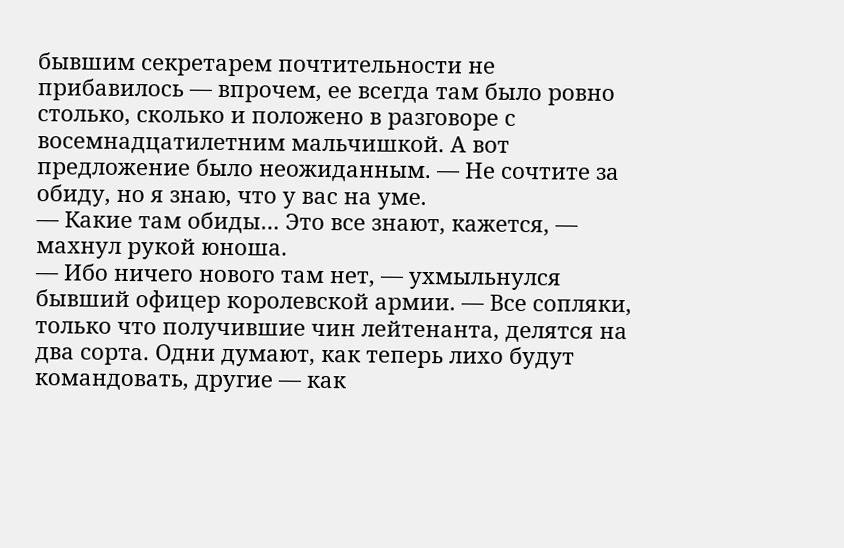бывшим секретарем почтительности не прибавилось — впрочем, ее всегда там было ровно столько, сколько и положено в разговоре с восемнадцатилетним мальчишкой. А вот предложение было неожиданным. — Не сочтите за обиду, но я знаю, что у вас на уме.
— Какие там обиды… Это все знают, кажется, — махнул рукой юноша.
— Ибо ничего нового там нет, — ухмыльнулся бывший офицер королевской армии. — Все сопляки, только что получившие чин лейтенанта, делятся на два сорта. Одни думают, как теперь лихо будут командовать, другие — как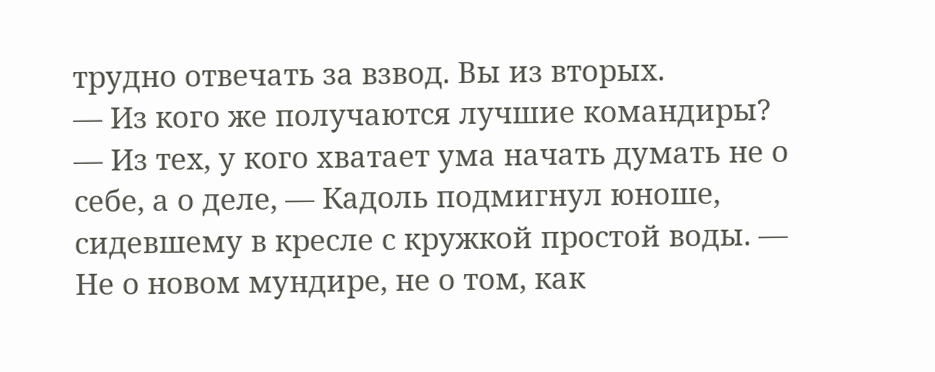трудно отвечать за взвод. Вы из вторых.
— Из кого же получаются лучшие командиры?
— Из тех, у кого хватает ума начать думать не о себе, а о деле, — Кадоль подмигнул юноше, сидевшему в кресле с кружкой простой воды. — Не о новом мундире, не о том, как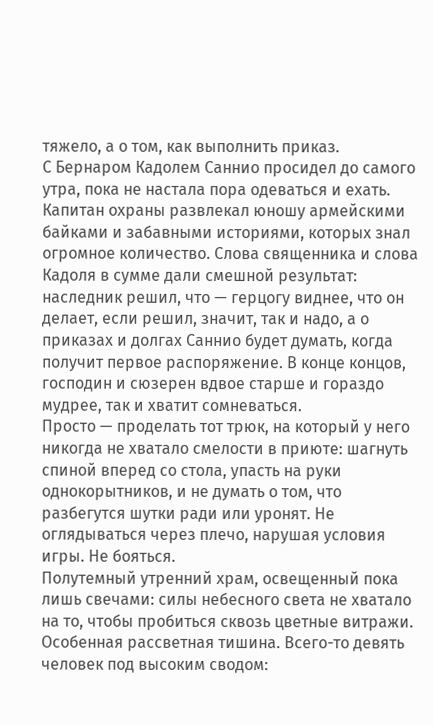тяжело, а о том, как выполнить приказ.
С Бернаром Кадолем Саннио просидел до самого утра, пока не настала пора одеваться и ехать. Капитан охраны развлекал юношу армейскими байками и забавными историями, которых знал огромное количество. Слова священника и слова Кадоля в сумме дали смешной результат: наследник решил, что — герцогу виднее, что он делает, если решил, значит, так и надо, а о приказах и долгах Саннио будет думать, когда получит первое распоряжение. В конце концов, господин и сюзерен вдвое старше и гораздо мудрее, так и хватит сомневаться.
Просто — проделать тот трюк, на который у него никогда не хватало смелости в приюте: шагнуть спиной вперед со стола, упасть на руки однокорытников, и не думать о том, что разбегутся шутки ради или уронят. Не оглядываться через плечо, нарушая условия игры. Не бояться.
Полутемный утренний храм, освещенный пока лишь свечами: силы небесного света не хватало на то, чтобы пробиться сквозь цветные витражи. Особенная рассветная тишина. Всего-то девять человек под высоким сводом: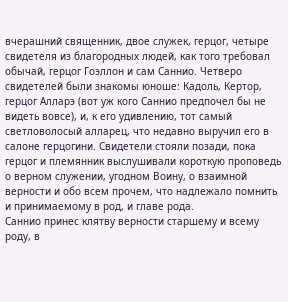вчерашний священник, двое служек, герцог, четыре свидетеля из благородных людей, как того требовал обычай, герцог Гоэллон и сам Саннио. Четверо свидетелей были знакомы юноше: Кадоль, Кертор, герцог Алларэ (вот уж кого Саннио предпочел бы не видеть вовсе), и, к его удивлению, тот самый светловолосый алларец, что недавно выручил его в салоне герцогини. Свидетели стояли позади, пока герцог и племянник выслушивали короткую проповедь о верном служении, угодном Воину, о взаимной верности и обо всем прочем, что надлежало помнить и принимаемому в род, и главе рода.
Саннио принес клятву верности старшему и всему роду, в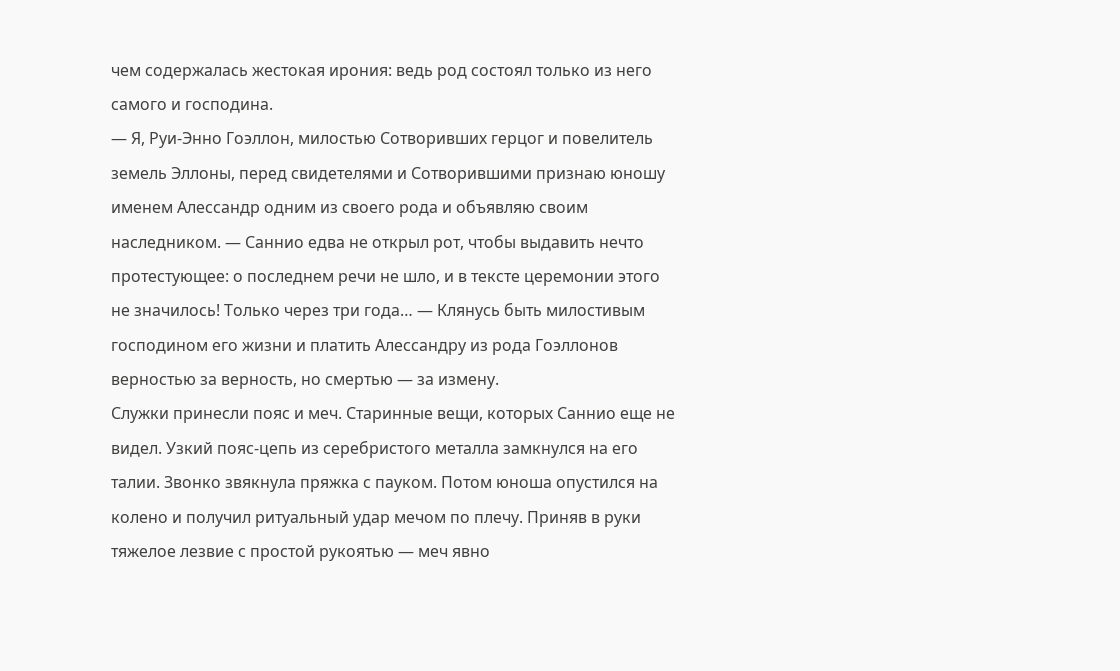чем содержалась жестокая ирония: ведь род состоял только из него самого и господина.
— Я, Руи-Энно Гоэллон, милостью Сотворивших герцог и повелитель земель Эллоны, перед свидетелями и Сотворившими признаю юношу именем Алессандр одним из своего рода и объявляю своим наследником. — Саннио едва не открыл рот, чтобы выдавить нечто протестующее: о последнем речи не шло, и в тексте церемонии этого не значилось! Только через три года… — Клянусь быть милостивым господином его жизни и платить Алессандру из рода Гоэллонов верностью за верность, но смертью — за измену.
Служки принесли пояс и меч. Старинные вещи, которых Саннио еще не видел. Узкий пояс-цепь из серебристого металла замкнулся на его талии. Звонко звякнула пряжка с пауком. Потом юноша опустился на колено и получил ритуальный удар мечом по плечу. Приняв в руки тяжелое лезвие с простой рукоятью — меч явно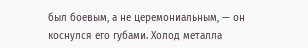был боевым, а не церемониальным, — он коснулся его губами. Холод металла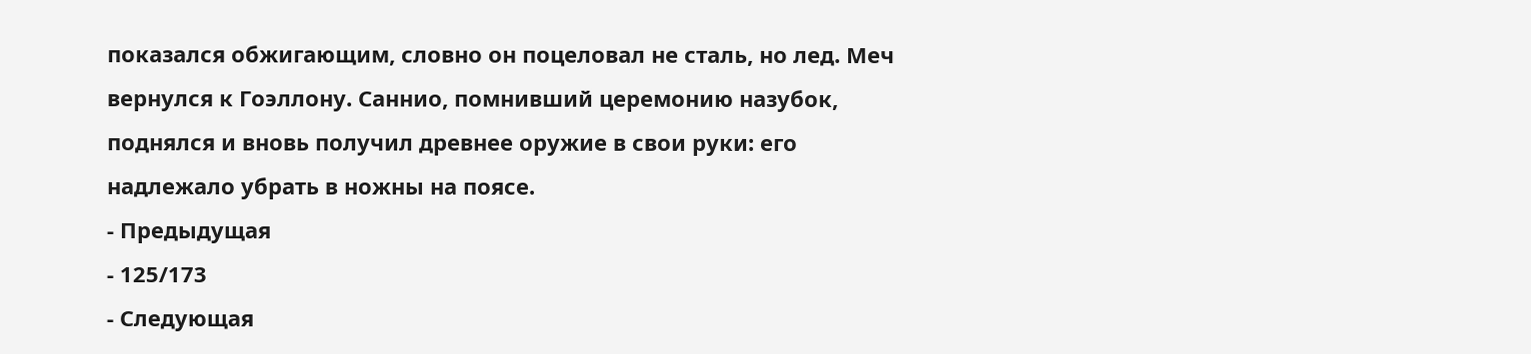показался обжигающим, словно он поцеловал не сталь, но лед. Меч вернулся к Гоэллону. Саннио, помнивший церемонию назубок, поднялся и вновь получил древнее оружие в свои руки: его надлежало убрать в ножны на поясе.
- Предыдущая
- 125/173
- Следующая